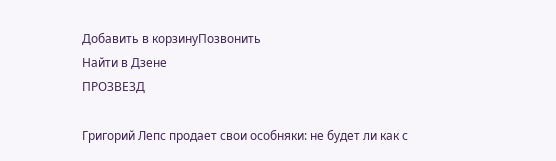Добавить в корзинуПозвонить
Найти в Дзене
ПРОЗВЕЗД

Григорий Лепс продает свои особняки: не будет ли как с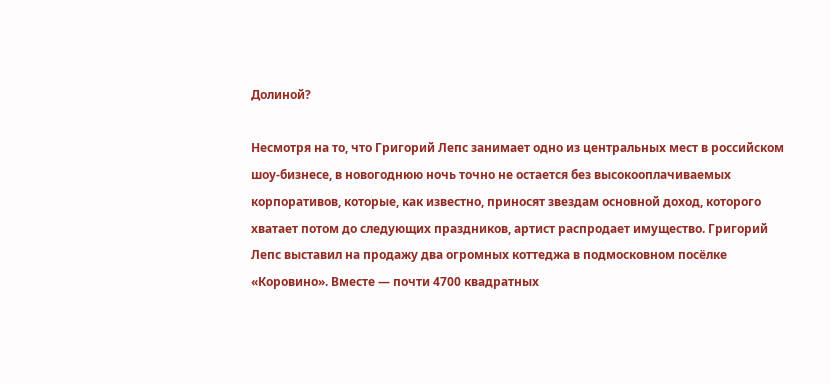Долиной?

Несмотря на то, что Григорий Лепс занимает одно из центральных мест в российском шоу-бизнесе, в новогоднюю ночь точно не остается без высокооплачиваемых корпоративов, которые, как известно, приносят звездам основной доход, которого хватает потом до следующих праздников, артист распродает имущество. Григорий Лепс выставил на продажу два огромных коттеджа в подмосковном посёлке «Коровино». Вместе — почти 4700 квадратных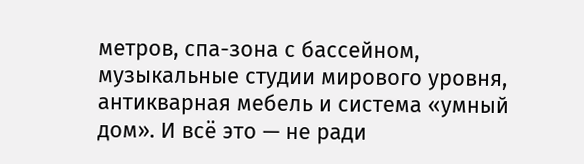метров, спа-зона с бассейном, музыкальные студии мирового уровня, антикварная мебель и система «умный дом». И всё это — не ради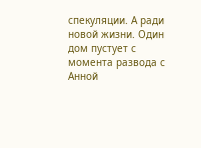спекуляции. А ради новой жизни. Один дом пустует с момента развода с Анной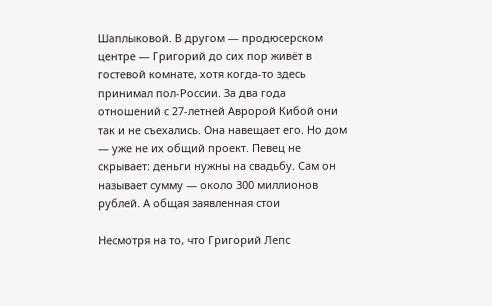Шаплыковой. В другом — продюсерском центре — Григорий до сих пор живёт в гостевой комнате, хотя когда-то здесь принимал пол-России. За два года отношений с 27-летней Авророй Кибой они так и не съехались. Она навещает его. Но дом — уже не их общий проект. Певец не скрывает: деньги нужны на свадьбу. Сам он называет сумму — около 300 миллионов рублей. А общая заявленная стои

Несмотря на то, что Григорий Лепс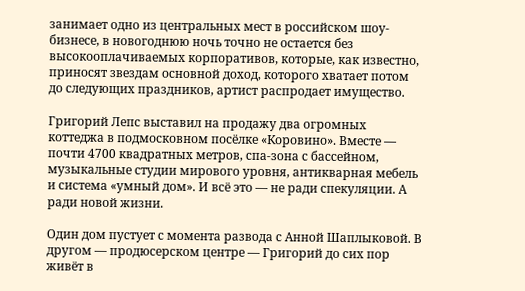занимает одно из центральных мест в российском шоу-бизнесе, в новогоднюю ночь точно не остается без высокооплачиваемых корпоративов, которые, как известно, приносят звездам основной доход, которого хватает потом до следующих праздников, артист распродает имущество.

Григорий Лепс выставил на продажу два огромных коттеджа в подмосковном посёлке «Коровино». Вместе — почти 4700 квадратных метров, спа-зона с бассейном, музыкальные студии мирового уровня, антикварная мебель и система «умный дом». И всё это — не ради спекуляции. А ради новой жизни.

Один дом пустует с момента развода с Анной Шаплыковой. В другом — продюсерском центре — Григорий до сих пор живёт в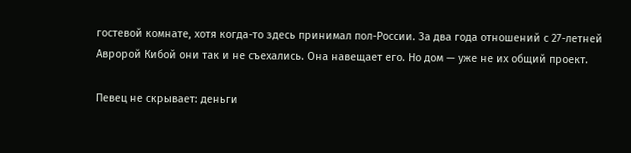гостевой комнате, хотя когда-то здесь принимал пол-России. За два года отношений с 27-летней Авророй Кибой они так и не съехались. Она навещает его. Но дом — уже не их общий проект.

Певец не скрывает: деньги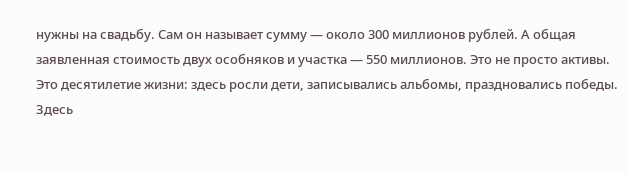нужны на свадьбу. Сам он называет сумму — около 300 миллионов рублей. А общая заявленная стоимость двух особняков и участка — 550 миллионов. Это не просто активы. Это десятилетие жизни: здесь росли дети, записывались альбомы, праздновались победы. Здесь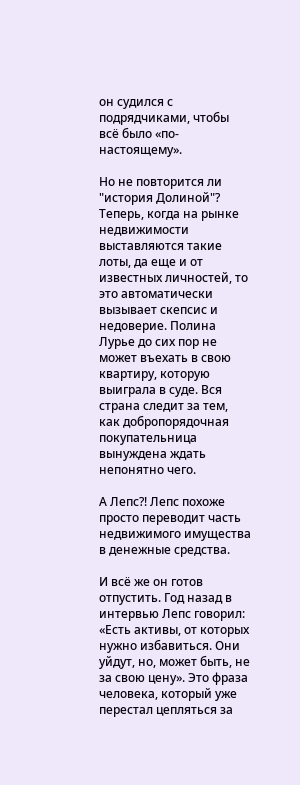он судился с подрядчиками, чтобы всё было «по-настоящему».

Но не повторится ли "история Долиной"? Теперь, когда на рынке недвижимости выставляются такие лоты, да еще и от известных личностей, то это автоматически вызывает скепсис и недоверие. Полина Лурье до сих пор не может въехать в свою квартиру, которую выиграла в суде. Вся страна следит за тем, как добропорядочная покупательница вынуждена ждать непонятно чего.

А Лепс?! Лепс похоже просто переводит часть недвижимого имущества в денежные средства.

И всё же он готов отпустить. Год назад в интервью Лепс говорил: «Есть активы, от которых нужно избавиться. Они уйдут, но, может быть, не за свою цену». Это фраза человека, который уже перестал цепляться за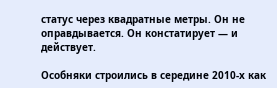статус через квадратные метры. Он не оправдывается. Он констатирует — и действует.

Особняки строились в середине 2010-х как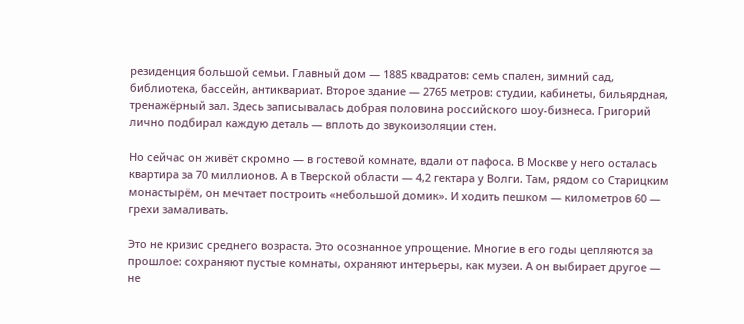резиденция большой семьи. Главный дом — 1885 квадратов: семь спален, зимний сад, библиотека, бассейн, антиквариат. Второе здание — 2765 метров: студии, кабинеты, бильярдная, тренажёрный зал. Здесь записывалась добрая половина российского шоу-бизнеса. Григорий лично подбирал каждую деталь — вплоть до звукоизоляции стен.

Но сейчас он живёт скромно — в гостевой комнате, вдали от пафоса. В Москве у него осталась квартира за 70 миллионов. А в Тверской области — 4,2 гектара у Волги. Там, рядом со Старицким монастырём, он мечтает построить «небольшой домик». И ходить пешком — километров 60 — грехи замаливать.

Это не кризис среднего возраста. Это осознанное упрощение. Многие в его годы цепляются за прошлое: сохраняют пустые комнаты, охраняют интерьеры, как музеи. А он выбирает другое — не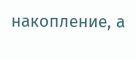накопление, а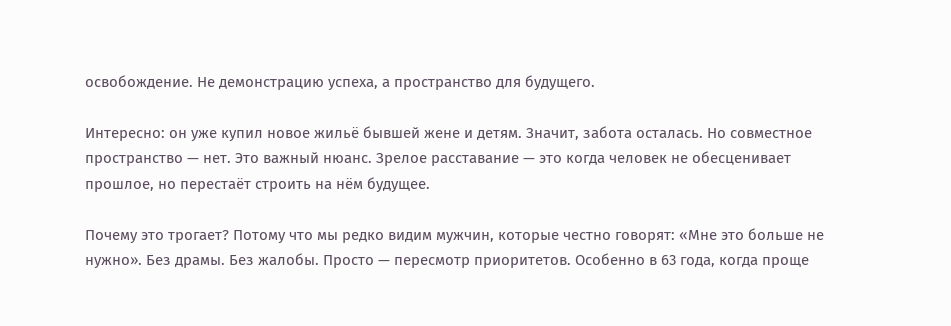освобождение. Не демонстрацию успеха, а пространство для будущего.

Интересно: он уже купил новое жильё бывшей жене и детям. Значит, забота осталась. Но совместное пространство — нет. Это важный нюанс. Зрелое расставание — это когда человек не обесценивает прошлое, но перестаёт строить на нём будущее.

Почему это трогает? Потому что мы редко видим мужчин, которые честно говорят: «Мне это больше не нужно». Без драмы. Без жалобы. Просто — пересмотр приоритетов. Особенно в 63 года, когда проще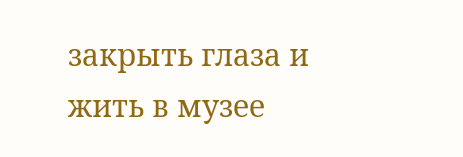закрыть глаза и жить в музее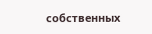собственных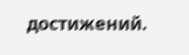достижений.